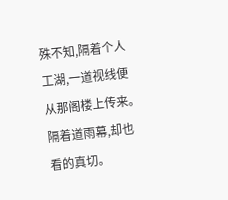殊不知,隔着个人工湖,一道视线便从那阁楼上传来。
隔着道雨幕,却也看的真切。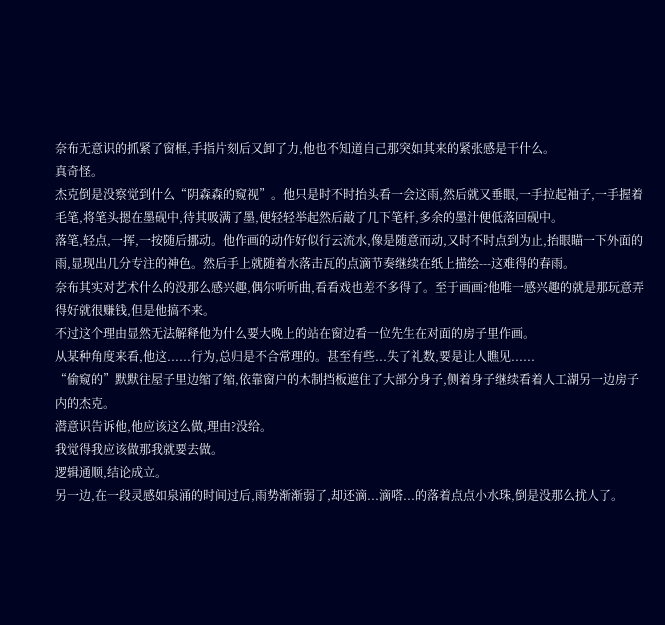奈布无意识的抓紧了窗框,手指片刻后又卸了力,他也不知道自己那突如其来的紧张感是干什么。
真奇怪。
杰克倒是没察觉到什么“阴森森的窥视”。他只是时不时抬头看一会这雨,然后就又垂眼,一手拉起袖子,一手握着毛笔,将笔头摁在墨砚中,待其吸满了墨,便轻轻举起然后敲了几下笔杆,多余的墨汁便低落回砚中。
落笔,轻点,一挥,一按随后挪动。他作画的动作好似行云流水,像是随意而动,又时不时点到为止,抬眼瞄一下外面的雨,显现出几分专注的神色。然后手上就随着水落击瓦的点滴节奏继续在纸上描绘---这难得的春雨。
奈布其实对艺术什么的没那么感兴趣,偶尔听听曲,看看戏也差不多得了。至于画画?他唯一感兴趣的就是那玩意弄得好就很赚钱,但是他搞不来。
不过这个理由显然无法解释他为什么要大晚上的站在窗边看一位先生在对面的房子里作画。
从某种角度来看,他这......行为,总归是不合常理的。甚至有些...失了礼数,要是让人瞧见......
“偷窥的”默默往屋子里边缩了缩,依靠窗户的木制挡板遮住了大部分身子,侧着身子继续看着人工湖另一边房子内的杰克。
潜意识告诉他,他应该这么做,理由?没给。
我觉得我应该做那我就要去做。
逻辑通顺,结论成立。
另一边,在一段灵感如泉涌的时间过后,雨势渐渐弱了,却还滴...滴嗒...的落着点点小水珠,倒是没那么扰人了。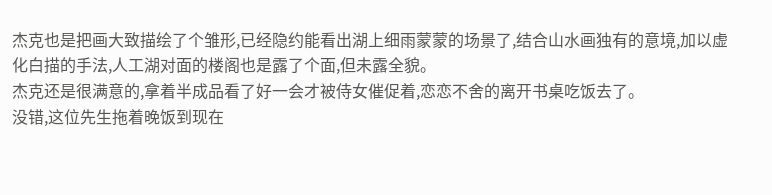杰克也是把画大致描绘了个雏形,已经隐约能看出湖上细雨蒙蒙的场景了,结合山水画独有的意境,加以虚化白描的手法,人工湖对面的楼阁也是露了个面,但未露全貌。
杰克还是很满意的,拿着半成品看了好一会才被侍女催促着,恋恋不舍的离开书桌吃饭去了。
没错,这位先生拖着晚饭到现在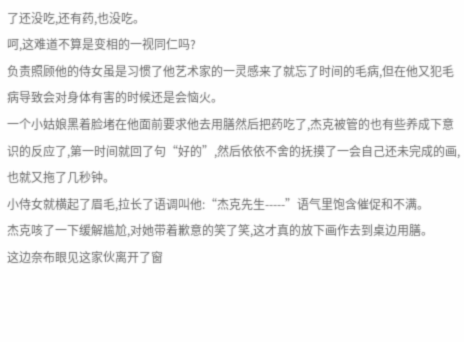了还没吃,还有药,也没吃。
呵,这难道不算是变相的一视同仁吗?
负责照顾他的侍女虽是习惯了他艺术家的一灵感来了就忘了时间的毛病,但在他又犯毛病导致会对身体有害的时候还是会恼火。
一个小姑娘黑着脸堵在他面前要求他去用膳然后把药吃了,杰克被管的也有些养成下意识的反应了,第一时间就回了句“好的”,然后依依不舍的抚摸了一会自己还未完成的画,也就又拖了几秒钟。
小侍女就横起了眉毛,拉长了语调叫他:“杰克先生-----”语气里饱含催促和不满。
杰克咳了一下缓解尴尬,对她带着歉意的笑了笑,这才真的放下画作去到桌边用膳。
这边奈布眼见这家伙离开了窗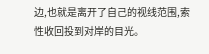边,也就是离开了自己的视线范围,索性收回投到对岸的目光。